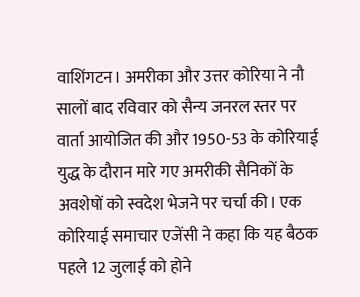वाशिंगटन। अमरीका और उत्तर कोरिया ने नौ सालों बाद रविवार को सैन्य जनरल स्तर पर वार्ता आयोजित की और 1950-53 के कोरियाई युद्ध के दौरान मारे गए अमरीकी सैनिकों के अवशेषों को स्वदेश भेजने पर चर्चा की। एक कोरियाई समाचार एजेंसी ने कहा कि यह बैठक पहले 12 जुलाई को होने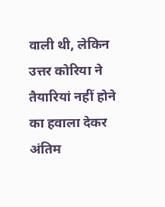वाली थी, लेकिन उत्तर कोरिया ने तैयारियां नहीं होने का हवाला देकर अंतिम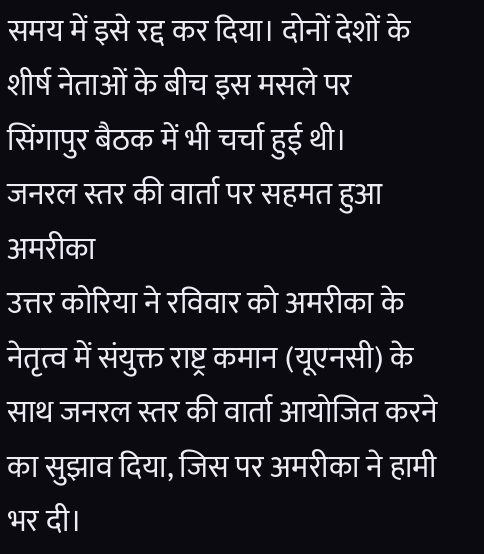समय में इसे रद्द कर दिया। दोनों देशों के शीर्ष नेताओं के बीच इस मसले पर सिंगापुर बैठक में भी चर्चा हुई थी।
जनरल स्तर की वार्ता पर सहमत हुआ अमरीका
उत्तर कोरिया ने रविवार को अमरीका के नेतृत्व में संयुक्त राष्ट्र कमान (यूएनसी) के साथ जनरल स्तर की वार्ता आयोजित करने का सुझाव दिया, जिस पर अमरीका ने हामी भर दी।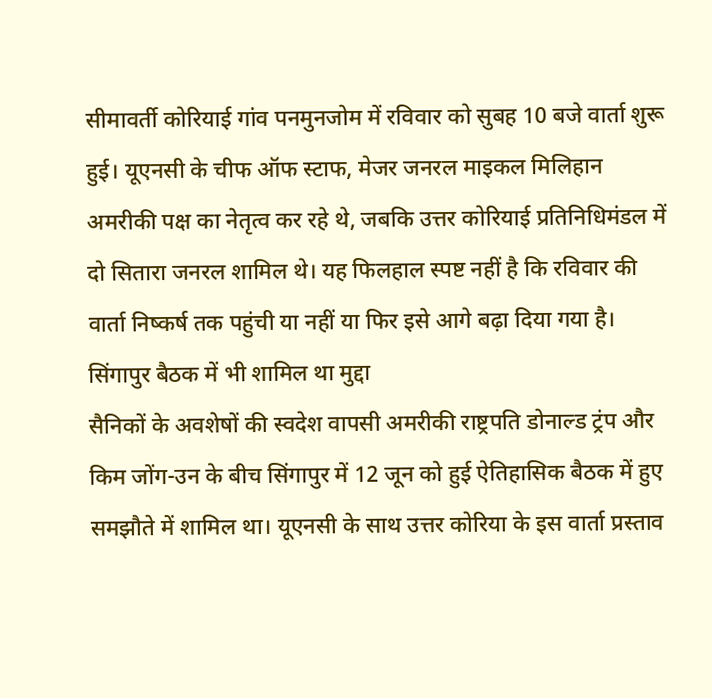सीमावर्ती कोरियाई गांव पनमुनजोम में रविवार को सुबह 10 बजे वार्ता शुरू हुई। यूएनसी के चीफ ऑफ स्टाफ, मेजर जनरल माइकल मिलिहान अमरीकी पक्ष का नेतृत्व कर रहे थे, जबकि उत्तर कोरियाई प्रतिनिधिमंडल में दो सितारा जनरल शामिल थे। यह फिलहाल स्पष्ट नहीं है कि रविवार की वार्ता निष्कर्ष तक पहुंची या नहीं या फिर इसे आगे बढ़ा दिया गया है।
सिंगापुर बैठक में भी शामिल था मुद्दा
सैनिकों के अवशेषों की स्वदेश वापसी अमरीकी राष्ट्रपति डोनाल्ड ट्रंप और किम जोंग-उन के बीच सिंगापुर में 12 जून को हुई ऐतिहासिक बैठक में हुए समझौते में शामिल था। यूएनसी के साथ उत्तर कोरिया के इस वार्ता प्रस्ताव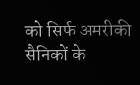को सिर्फ अमरीकी सैनिकों के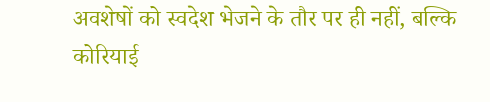अवशेषों को स्वदेश भेजने के तौर पर ही नहीं, बल्कि कोरियाई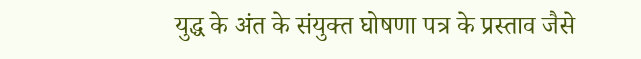युद्ध के अंत के संयुक्त घोषणा पत्र के प्रस्ताव जैसे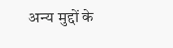अन्य मुद्दों के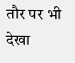तौर पर भी देखा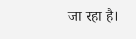जा रहा है।